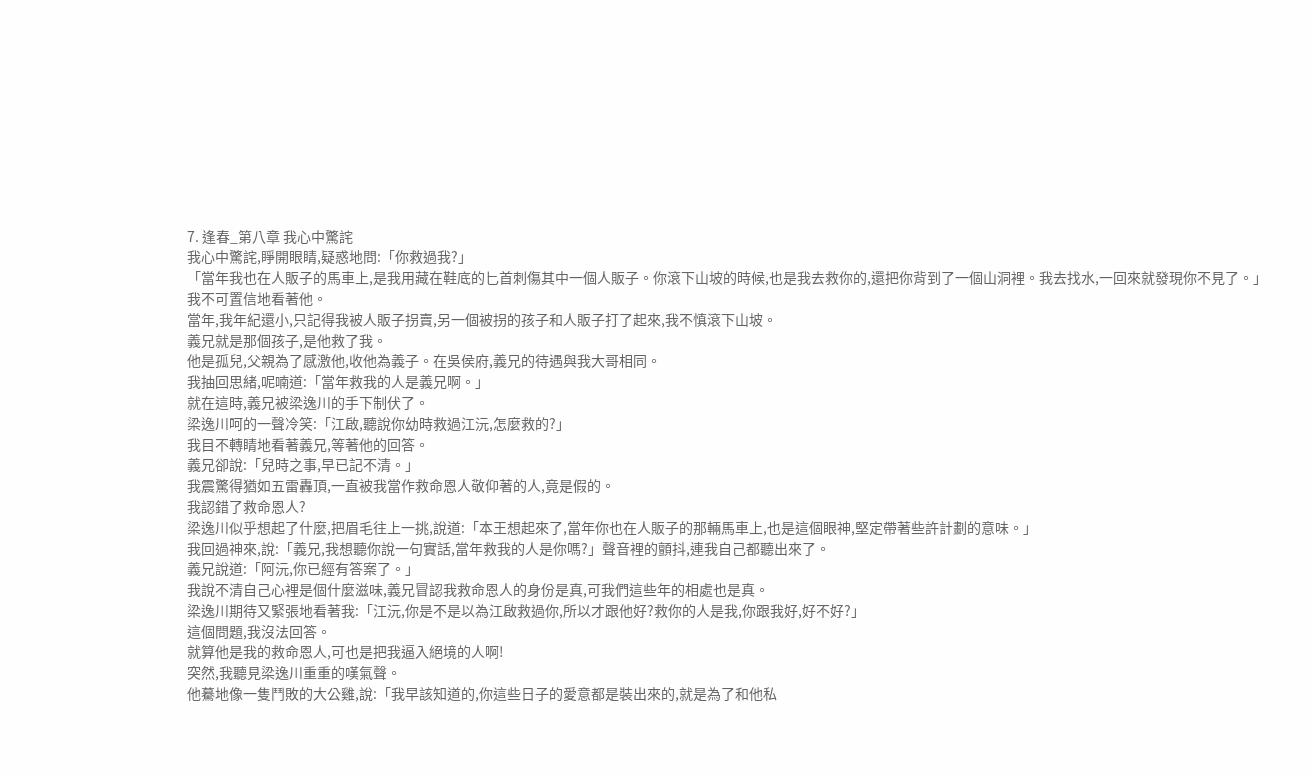7. 逢春_第八章 我心中驚詫
我心中驚詫,睜開眼睛,疑惑地問:「你救過我?」
「當年我也在人販子的馬車上,是我用藏在鞋底的匕首刺傷其中一個人販子。你滾下山坡的時候,也是我去救你的,還把你背到了一個山洞裡。我去找水,一回來就發現你不見了。」
我不可置信地看著他。
當年,我年紀還小,只記得我被人販子拐賣,另一個被拐的孩子和人販子打了起來,我不慎滾下山坡。
義兄就是那個孩子,是他救了我。
他是孤兒,父親為了感激他,收他為義子。在吳侯府,義兄的待遇與我大哥相同。
我抽回思緒,呢喃道:「當年救我的人是義兄啊。」
就在這時,義兄被梁逸川的手下制伏了。
梁逸川呵的一聲冷笑:「江啟,聽說你幼時救過江沅,怎麼救的?」
我目不轉睛地看著義兄,等著他的回答。
義兄卻說:「兒時之事,早已記不清。」
我震驚得猶如五雷轟頂,一直被我當作救命恩人敬仰著的人,竟是假的。
我認錯了救命恩人?
梁逸川似乎想起了什麼,把眉毛往上一挑,說道:「本王想起來了,當年你也在人販子的那輛馬車上,也是這個眼神,堅定帶著些許計劃的意味。」
我回過神來,說:「義兄,我想聽你說一句實話,當年救我的人是你嗎?」聲音裡的顫抖,連我自己都聽出來了。
義兄說道:「阿沅,你已經有答案了。」
我說不清自己心裡是個什麼滋味,義兄冒認我救命恩人的身份是真,可我們這些年的相處也是真。
梁逸川期待又緊張地看著我:「江沅,你是不是以為江啟救過你,所以才跟他好?救你的人是我,你跟我好,好不好?」
這個問題,我沒法回答。
就算他是我的救命恩人,可也是把我逼入絕境的人啊!
突然,我聽見梁逸川重重的嘆氣聲。
他驀地像一隻鬥敗的大公雞,說:「我早該知道的,你這些日子的愛意都是裝出來的,就是為了和他私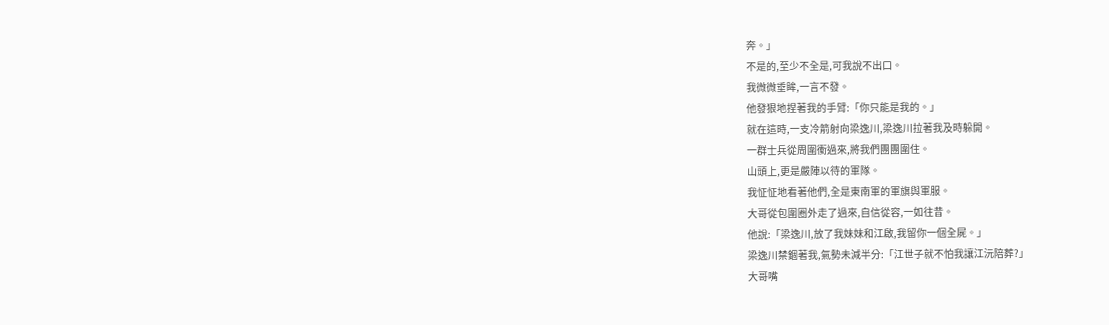奔。」
不是的,至少不全是,可我說不出口。
我微微垂眸,一言不發。
他發狠地捏著我的手臂:「你只能是我的。」
就在這時,一支冷箭射向梁逸川,梁逸川拉著我及時躲開。
一群士兵從周圍衝過來,將我們團團圍住。
山頭上,更是嚴陣以待的軍隊。
我怔怔地看著他們,全是東南軍的軍旗與軍服。
大哥從包圍圈外走了過來,自信從容,一如往昔。
他說:「梁逸川,放了我妹妹和江啟,我留你一個全屍。」
梁逸川禁錮著我,氣勢未減半分:「江世子就不怕我讓江沅陪葬?」
大哥嘴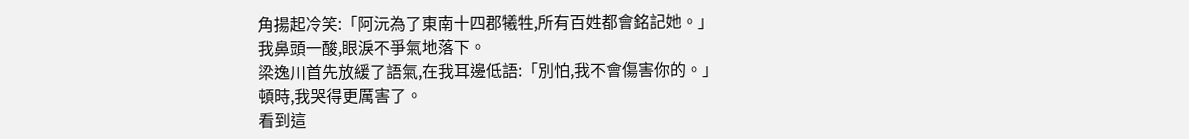角揚起冷笑:「阿沅為了東南十四郡犧牲,所有百姓都會銘記她。」
我鼻頭一酸,眼淚不爭氣地落下。
梁逸川首先放緩了語氣,在我耳邊低語:「別怕,我不會傷害你的。」
頓時,我哭得更厲害了。
看到這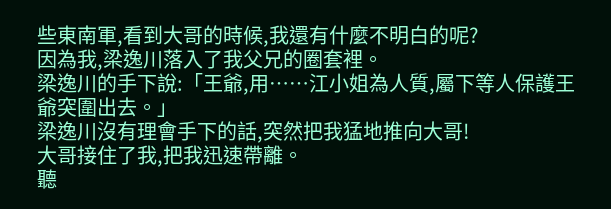些東南軍,看到大哥的時候,我還有什麼不明白的呢?
因為我,梁逸川落入了我父兄的圈套裡。
梁逸川的手下說:「王爺,用……江小姐為人質,屬下等人保護王爺突圍出去。」
梁逸川沒有理會手下的話,突然把我猛地推向大哥!
大哥接住了我,把我迅速帶離。
聽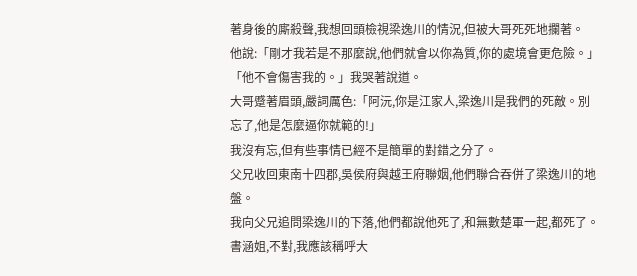著身後的廝殺聲,我想回頭檢視梁逸川的情況,但被大哥死死地攔著。
他說:「剛才我若是不那麼說,他們就會以你為質,你的處境會更危險。」
「他不會傷害我的。」我哭著說道。
大哥蹙著眉頭,嚴詞厲色:「阿沅,你是江家人,梁逸川是我們的死敵。別忘了,他是怎麼逼你就範的!」
我沒有忘,但有些事情已經不是簡單的對錯之分了。
父兄收回東南十四郡,吳侯府與越王府聯姻,他們聯合吞併了梁逸川的地盤。
我向父兄追問梁逸川的下落,他們都說他死了,和無數楚軍一起,都死了。
書涵姐,不對,我應該稱呼大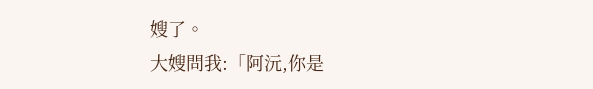嫂了。
大嫂問我:「阿沅,你是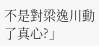不是對梁逸川動了真心?」